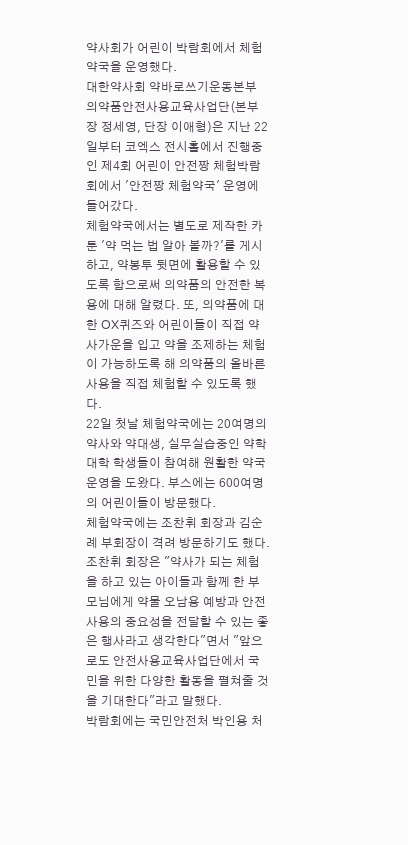약사회가 어린이 박람회에서 체험약국을 운영했다.
대한약사회 약바로쓰기운동본부 의약품안전사용교육사업단(본부장 정세영, 단장 이애형)은 지난 22일부터 코엑스 전시홀에서 진행중인 제4회 어린이 안전짱 체험박람회에서 '안전짱 체험약국' 운영에 들어갔다.
체험약국에서는 별도로 제작한 카툰 '약 먹는 법 알아 볼까?'를 게시하고, 약봉투 뒷면에 활용할 수 있도록 함으로써 의약품의 안전한 복용에 대해 알렸다. 또, 의약품에 대한 OX퀴즈와 어린이들이 직접 약사가운을 입고 약을 조제하는 체험이 가능하도록 해 의약품의 올바른 사용을 직접 체험할 수 있도록 했다.
22일 첫날 체험약국에는 20여명의 약사와 약대생, 실무실습중인 약학대학 학생들이 참여해 원활한 약국운영을 도왔다. 부스에는 600여명의 어린이들이 방문했다.
체험약국에는 조찬휘 회장과 김순례 부회장이 격려 방문하기도 했다.
조찬휘 회장은 "약사가 되는 체험을 하고 있는 아이들과 함께 한 부모님에게 약물 오남용 예방과 안전사용의 중요성을 전달할 수 있는 좋은 행사라고 생각한다"면서 "앞으로도 안전사용교육사업단에서 국민을 위한 다양한 활동을 펼쳐줄 것을 기대한다"라고 말했다.
박람회에는 국민안전처 박인용 처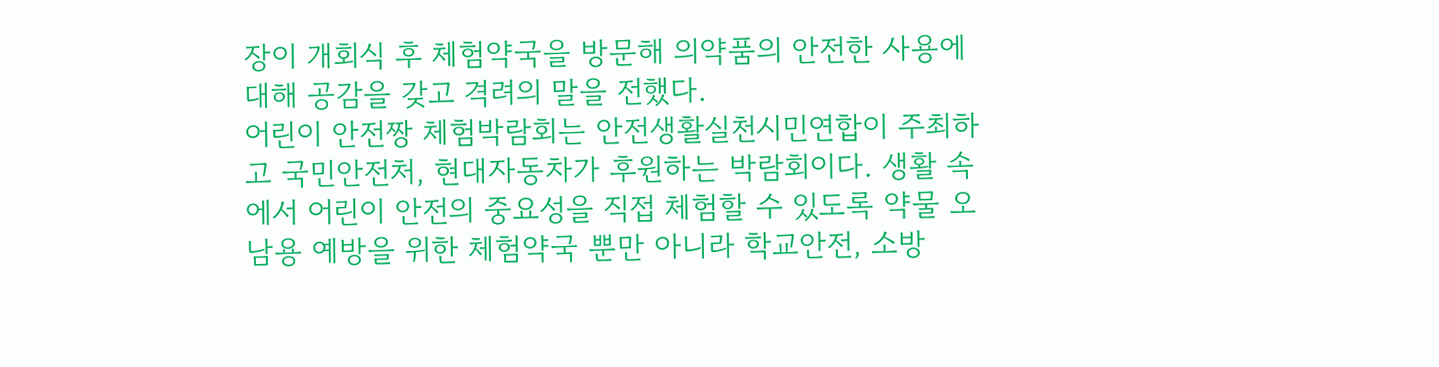장이 개회식 후 체험약국을 방문해 의약품의 안전한 사용에 대해 공감을 갖고 격려의 말을 전했다.
어린이 안전짱 체험박람회는 안전생활실천시민연합이 주최하고 국민안전처, 현대자동차가 후원하는 박람회이다. 생활 속에서 어린이 안전의 중요성을 직접 체험할 수 있도록 약물 오남용 예방을 위한 체험약국 뿐만 아니라 학교안전, 소방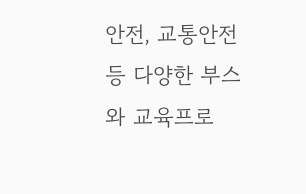안전, 교통안전 등 다양한 부스와 교육프로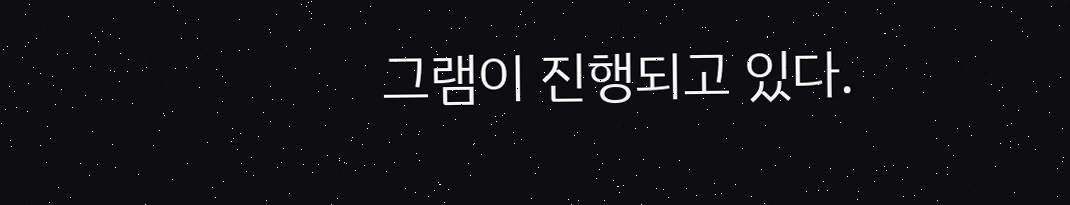그램이 진행되고 있다.